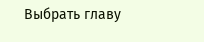Выбрать главу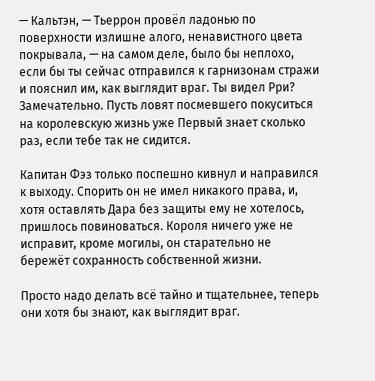— Кальтэн, — Тьеррон провёл ладонью по поверхности излишне алого, ненавистного цвета покрывала, — на самом деле, было бы неплохо, если бы ты сейчас отправился к гарнизонам стражи и пояснил им, как выглядит враг. Ты видел Рри? Замечательно. Пусть ловят посмевшего покуситься на королевскую жизнь уже Первый знает сколько раз, если тебе так не сидится.

Капитан Фэз только поспешно кивнул и направился к выходу. Спорить он не имел никакого права, и, хотя оставлять Дара без защиты ему не хотелось, пришлось повиноваться. Короля ничего уже не исправит, кроме могилы, он старательно не бережёт сохранность собственной жизни.

Просто надо делать всё тайно и тщательнее, теперь они хотя бы знают, как выглядит враг.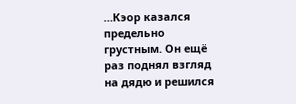…Кэор казался предельно грустным. Он ещё раз поднял взгляд на дядю и решился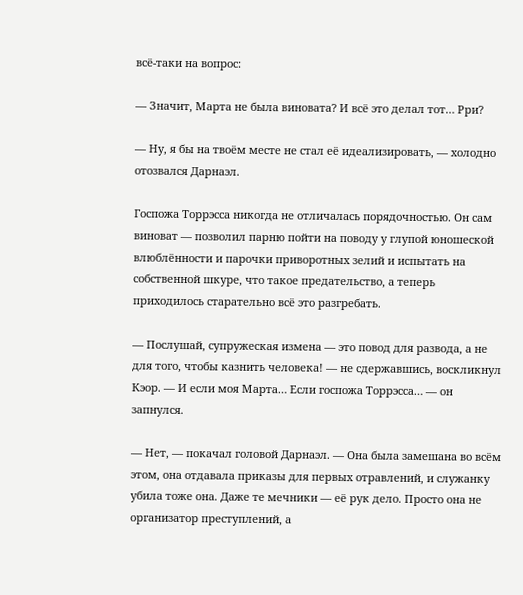всё-таки на вопрос:

— Значит, Марта не была виновата? И всё это делал тот… Рри?

— Ну, я бы на твоём месте не стал её идеализировать, — холодно отозвался Дарнаэл.

Госпожа Торрэсса никогда не отличалась порядочностью. Он сам виноват — позволил парню пойти на поводу у глупой юношеской влюблённости и парочки приворотных зелий и испытать на собственной шкуре, что такое предательство, а теперь приходилось старательно всё это разгребать.

— Послушай, супружеская измена — это повод для развода, а не для того, чтобы казнить человека! — не сдержавшись, воскликнул Кэор. — И если моя Марта… Если госпожа Торрэсса… — он запнулся.

— Нет, — покачал головой Дарнаэл. — Она была замешана во всём этом, она отдавала приказы для первых отравлений, и служанку убила тоже она. Даже те мечники — её рук дело. Просто она не организатор преступлений, а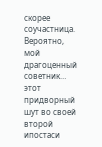скорее соучастница. Вероятно, мой драгоценный советник… этот придворный шут во своей второй ипостаси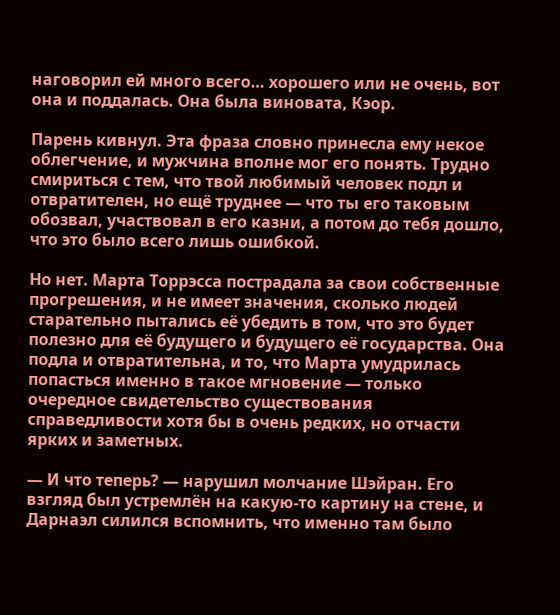наговорил ей много всего… хорошего или не очень, вот она и поддалась. Она была виновата, Кэор.

Парень кивнул. Эта фраза словно принесла ему некое облегчение, и мужчина вполне мог его понять. Трудно смириться с тем, что твой любимый человек подл и отвратителен, но ещё труднее — что ты его таковым обозвал, участвовал в его казни, а потом до тебя дошло, что это было всего лишь ошибкой.

Но нет. Марта Торрэсса пострадала за свои собственные прогрешения, и не имеет значения, сколько людей старательно пытались её убедить в том, что это будет полезно для её будущего и будущего её государства. Она подла и отвратительна, и то, что Марта умудрилась попасться именно в такое мгновение — только очередное свидетельство существования справедливости хотя бы в очень редких, но отчасти ярких и заметных.

— И что теперь? — нарушил молчание Шэйран. Его взгляд был устремлён на какую-то картину на стене, и Дарнаэл силился вспомнить, что именно там было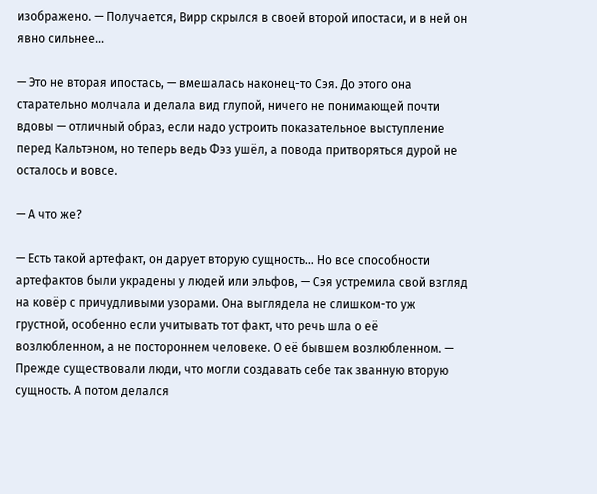изображено. — Получается, Вирр скрылся в своей второй ипостаси, и в ней он явно сильнее…

— Это не вторая ипостась, — вмешалась наконец-то Сэя. До этого она старательно молчала и делала вид глупой, ничего не понимающей почти вдовы — отличный образ, если надо устроить показательное выступление перед Кальтэном, но теперь ведь Фэз ушёл, а повода притворяться дурой не осталось и вовсе.

— А что же?

— Есть такой артефакт, он дарует вторую сущность… Но все способности артефактов были украдены у людей или эльфов, — Сэя устремила свой взгляд на ковёр с причудливыми узорами. Она выглядела не слишком-то уж грустной, особенно если учитывать тот факт, что речь шла о её возлюбленном, а не постороннем человеке. О её бывшем возлюбленном. — Прежде существовали люди, что могли создавать себе так званную вторую сущность. А потом делался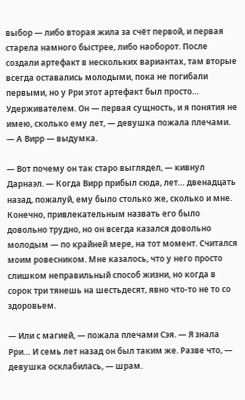выбор — либо вторая жила за счёт первой, и первая старела намного быстрее, либо наоборот. После создали артефакт в нескольких вариантах, там вторые всегда оставались молодыми, пока не погибали первыми, но у Рри этот артефакт был просто… Удерживателем. Он — первая сущность, и я понятия не имею, сколько ему лет, — девушка пожала плечами. — А Вирр — выдумка.

— Вот почему он так старо выглядел, — кивнул Дарнаэл. — Когда Вирр прибыл сюда, лет… двенадцать назад, пожалуй, ему было столько же, сколько и мне. Конечно, привлекательным назвать его было довольно трудно, но он всегда казался довольно молодым — по крайней мере, на тот момент. Считался моим ровесником. Мне казалось, что у него просто слишком неправильный способ жизни, но когда в сорок три тянешь на шестьдесят, явно что-то не то со здоровьем.

— Или с магией, — пожала плечами Сэя. — Я знала Рри… И семь лет назад он был таким же. Разве что, — девушка осклабилась, — шрам.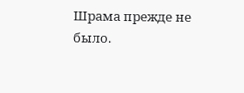Шрама прежде не было.